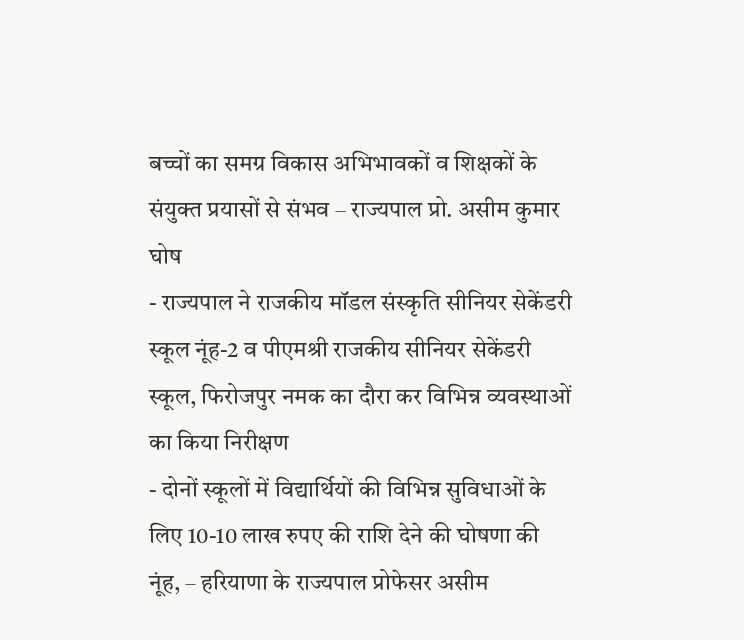बच्चों का समग्र विकास अभिभावकों व शिक्षकों के संयुक्त प्रयासों से संभव – राज्यपाल प्रो. असीम कुमार घोष
- राज्यपाल ने राजकीय मॉडल संस्कृति सीनियर सेकेंडरी स्कूल नूंह-2 व पीएमश्री राजकीय सीनियर सेकेंडरी स्कूल, फिरोजपुर नमक का दौरा कर विभिन्न व्यवस्थाओं का किया निरीक्षण
- दोनों स्कूलों में विद्यार्थियों की विभिन्न सुविधाओं के लिए 10-10 लाख रुपए की राशि देने की घोषणा की
नूंह, – हरियाणा के राज्यपाल प्रोफेसर असीम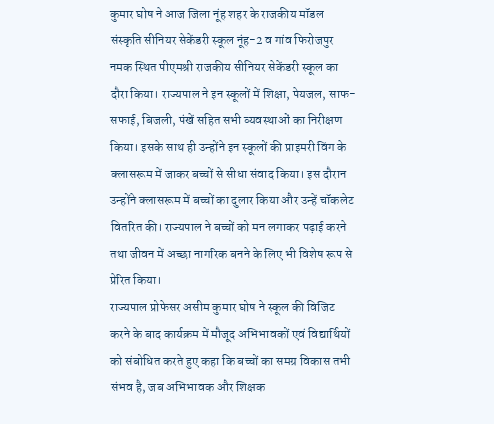कुमार घोष ने आज जिला नूंह शहर के राजकीय मॉडल संस्कृति सीनियर सेकेंडरी स्कूल नूंह-2 व गांव फिरोजपुर नमक स्थित पीएमश्री राजकीय सीनियर सेकेंडरी स्कूल का दौरा किया। राज्यपाल ने इन स्कूलों में शिक्षा, पेयजल, साफ-सफाई, बिजली, पंखें सहित सभी व्यवस्थाओं का निरीक्षण किया। इसके साथ ही उन्होंने इन स्कूलों की प्राइमरी विंग के क्लासरूम में जाकर बच्चों से सीधा संवाद किया। इस दौरान उन्होंने क्लासरूम में बच्चों का दुलार किया और उन्हें चॉकलेट वितरित की। राज्यपाल ने बच्चों को मन लगाकर पढ़ाई करने तथा जीवन में अच्छा नागरिक बनने के लिए भी विशेष रूप से प्रेरित किया।
राज्यपाल प्रोफेसर असीम कुमार घोष ने स्कूल की विजिट करने के बाद कार्यक्रम में मौजूद अभिभावकों एवं विद्यार्थियों को संबोधित करते हुए कहा कि बच्चों का समग्र विकास तभी संभव है, जब अभिभावक और शिक्षक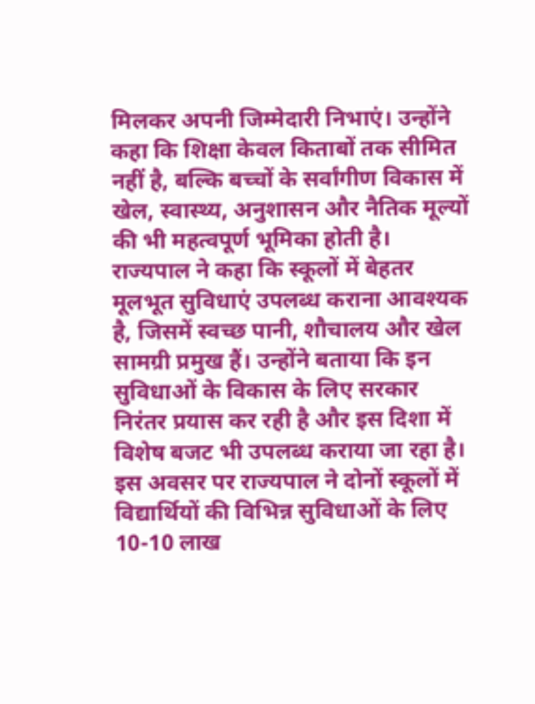मिलकर अपनी जिम्मेदारी निभाएं। उन्होंने कहा कि शिक्षा केवल किताबों तक सीमित नहीं है, बल्कि बच्चों के सर्वांगीण विकास में खेल, स्वास्थ्य, अनुशासन और नैतिक मूल्यों की भी महत्वपूर्ण भूमिका होती है।
राज्यपाल ने कहा कि स्कूलों में बेहतर मूलभूत सुविधाएं उपलब्ध कराना आवश्यक है, जिसमें स्वच्छ पानी, शौचालय और खेल सामग्री प्रमुख हैं। उन्होंने बताया कि इन सुविधाओं के विकास के लिए सरकार निरंतर प्रयास कर रही है और इस दिशा में विशेष बजट भी उपलब्ध कराया जा रहा है। इस अवसर पर राज्यपाल ने दोनों स्कूलों में विद्यार्थियों की विभिन्न सुविधाओं के लिए 10-10 लाख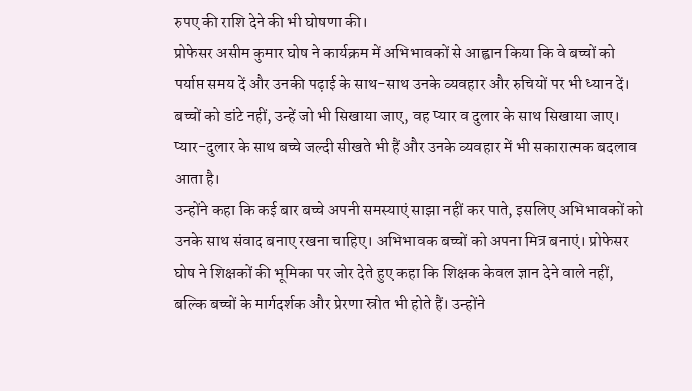रुपए की राशि देने की भी घोषणा की।
प्रोफेसर असीम कुमार घोष ने कार्यक्रम में अभिभावकों से आह्वान किया कि वे बच्चों को पर्याप्त समय दें और उनकी पढ़ाई के साथ-साथ उनके व्यवहार और रुचियों पर भी ध्यान दें। बच्चों को डांटे नहीं, उन्हें जो भी सिखाया जाए, वह प्यार व दुलार के साथ सिखाया जाए। प्यार-दुलार के साथ बच्चे जल्दी सीखते भी हैं और उनके व्यवहार में भी सकारात्मक बदलाव आता है।
उन्होंने कहा कि कई बार बच्चे अपनी समस्याएं साझा नहीं कर पाते, इसलिए अभिभावकों को उनके साथ संवाद बनाए रखना चाहिए। अभिभावक बच्चों को अपना मित्र बनाएं। प्रोफेसर घोष ने शिक्षकों की भूमिका पर जोर देते हुए कहा कि शिक्षक केवल ज्ञान देने वाले नहीं, बल्कि बच्चों के मार्गदर्शक और प्रेरणा स्रोत भी होते हैं। उन्होंने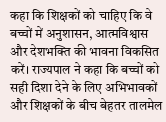कहा कि शिक्षकों को चाहिए कि वे बच्चों में अनुशासन, आत्मविश्वास और देशभक्ति की भावना विकसित करें। राज्यपाल ने कहा कि बच्चों को सही दिशा देने के लिए अभिभावकों और शिक्षकों के बीच बेहतर तालमेल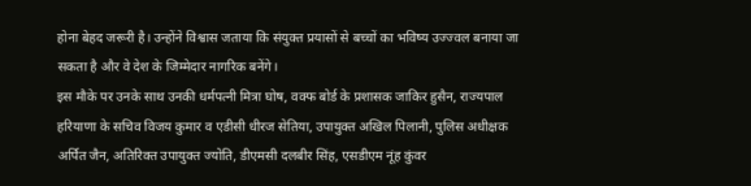होना बेहद जरूरी है। उन्होंने विश्वास जताया कि संयुक्त प्रयासों से बच्चों का भविष्य उज्ज्वल बनाया जा सकता है और वे देश के जिम्मेदार नागरिक बनेंगे।
इस मौके पर उनके साथ उनकी धर्मपत्नी मित्रा घोष, वक्फ बोर्ड के प्रशासक जाकिर हुसैन, राज्यपाल हरियाणा के सचिव विजय कुमार व एडीसी धीरज सेतिया, उपायुक्त अखिल पिलानी, पुलिस अधीक्षक अर्पित जैन, अतिरिक्त उपायुक्त ज्योति, डीएमसी दलबीर सिंह, एसडीएम नूंह कुंवर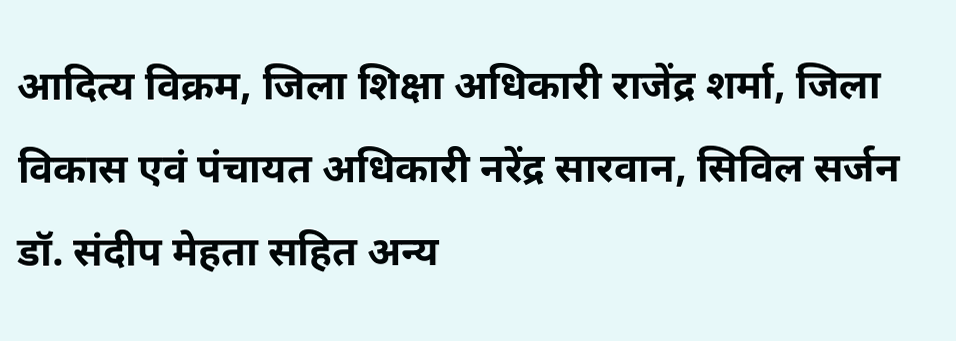आदित्य विक्रम, जिला शिक्षा अधिकारी राजेंद्र शर्मा, जिला विकास एवं पंचायत अधिकारी नरेंद्र सारवान, सिविल सर्जन डॉ. संदीप मेहता सहित अन्य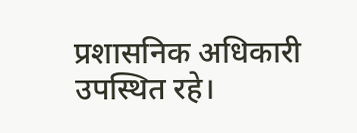प्रशासनिक अधिकारी उपस्थित रहे।